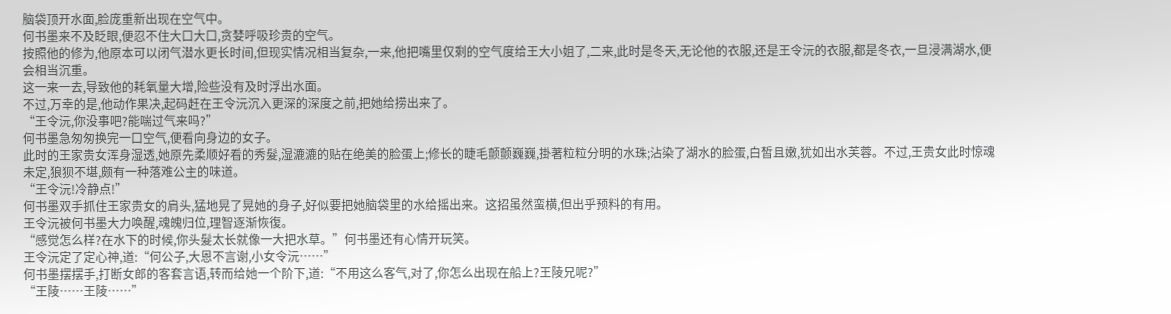脑袋顶开水面,脸庞重新出现在空气中。
何书墨来不及眨眼,便忍不住大口大口,贪婪呼吸珍贵的空气。
按照他的修为,他原本可以闭气潜水更长时间,但现实情况相当复杂,一来,他把嘴里仅剩的空气度给王大小姐了,二来,此时是冬天,无论他的衣服,还是王令沅的衣服,都是冬衣,一旦浸满湖水,便会相当沉重。
这一来一去,导致他的耗氧量大增,险些没有及时浮出水面。
不过,万幸的是,他动作果决,起码赶在王令沅沉入更深的深度之前,把她给捞出来了。
“王令沅,你没事吧?能喘过气来吗?”
何书墨急匆匆换完一口空气,便看向身边的女子。
此时的王家贵女浑身湿透,她原先柔顺好看的秀髮,湿漉漉的贴在绝美的脸蛋上;修长的睫毛颤颤巍巍,掛著粒粒分明的水珠;沾染了湖水的脸蛋,白皙且嫩,犹如出水芙蓉。不过,王贵女此时惊魂未定,狼狈不堪,颇有一种落难公主的味道。
“王令沅!冷静点!”
何书墨双手抓住王家贵女的肩头,猛地晃了晃她的身子,好似要把她脑袋里的水给摇出来。这招虽然蛮横,但出乎预料的有用。
王令沅被何书墨大力唤醒,魂魄归位,理智逐渐恢復。
“感觉怎么样?在水下的时候,你头髮太长就像一大把水草。”何书墨还有心情开玩笑。
王令沅定了定心神,道:“何公子,大恩不言谢,小女令沅……”
何书墨摆摆手,打断女郎的客套言语,转而给她一个阶下,道:“不用这么客气,对了,你怎么出现在船上?王陵兄呢?”
“王陵……王陵……”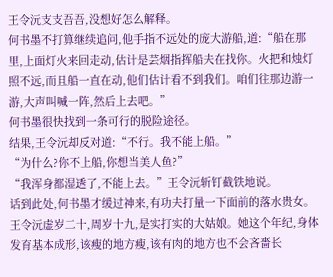王令沅支支吾吾,没想好怎么解释。
何书墨不打算继续追问,他手指不远处的庞大游船,道:“船在那里,上面灯火来回走动,估计是芸烟指挥船夫在找你。火把和烛灯照不远,而且船一直在动,他们估计看不到我们。咱们往那边游一游,大声叫喊一阵,然后上去吧。”
何书墨很快找到一条可行的脱险途径。
结果,王令沅却反对道:“不行。我不能上船。”
“为什么?你不上船,你想当美人鱼?”
“我浑身都湿透了,不能上去。”王令沅斩钉截铁地说。
话到此处,何书墨才缓过神来,有功夫打量一下面前的落水贵女。王令沅虚岁二十,周岁十九,是实打实的大姑娘。她这个年纪,身体发育基本成形,该瘦的地方瘦,该有肉的地方也不会吝嗇长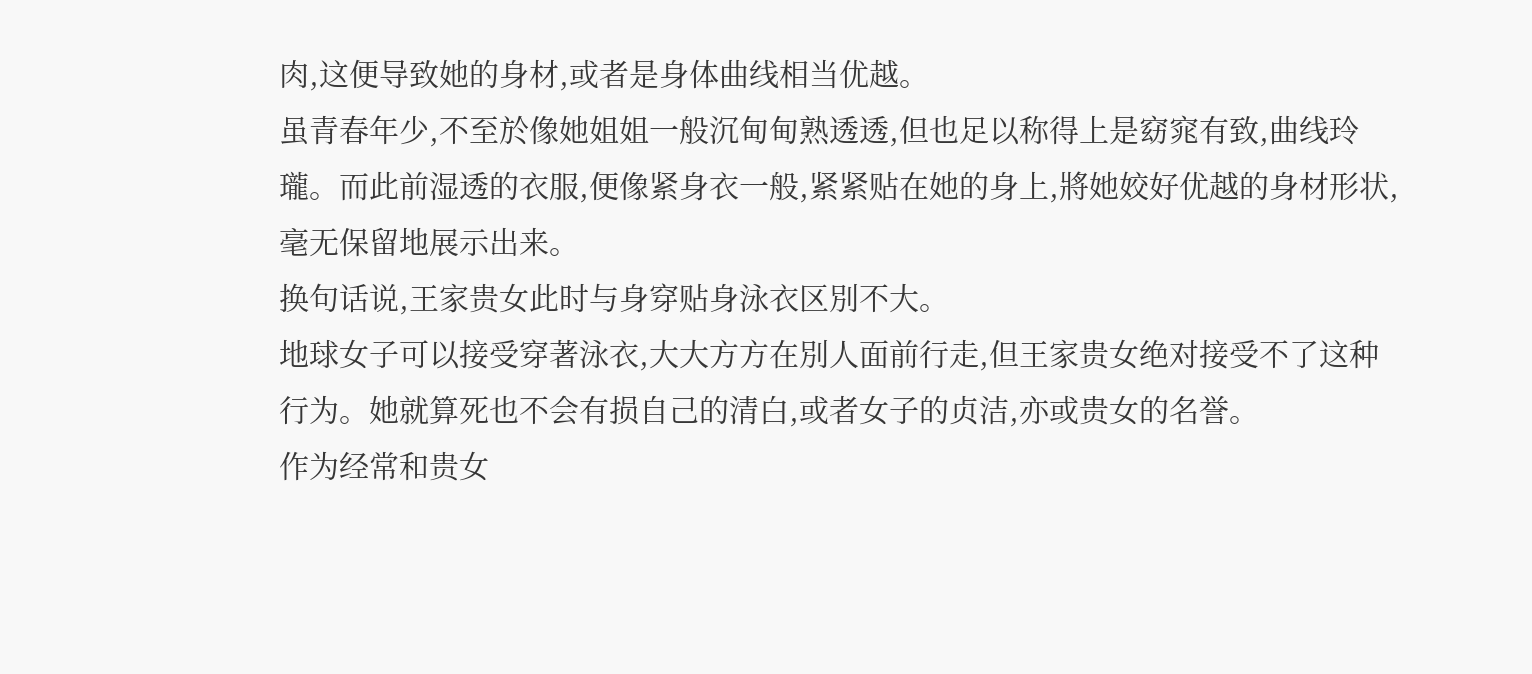肉,这便导致她的身材,或者是身体曲线相当优越。
虽青春年少,不至於像她姐姐一般沉甸甸熟透透,但也足以称得上是窈窕有致,曲线玲瓏。而此前湿透的衣服,便像紧身衣一般,紧紧贴在她的身上,將她姣好优越的身材形状,毫无保留地展示出来。
换句话说,王家贵女此时与身穿贴身泳衣区別不大。
地球女子可以接受穿著泳衣,大大方方在別人面前行走,但王家贵女绝对接受不了这种行为。她就算死也不会有损自己的清白,或者女子的贞洁,亦或贵女的名誉。
作为经常和贵女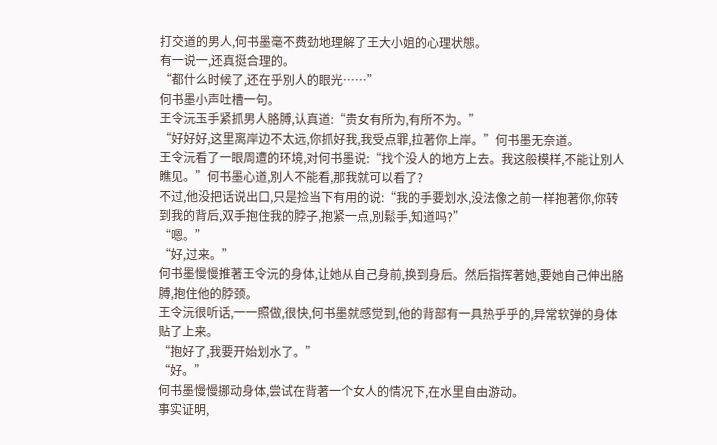打交道的男人,何书墨毫不费劲地理解了王大小姐的心理状態。
有一说一,还真挺合理的。
“都什么时候了,还在乎別人的眼光……”
何书墨小声吐槽一句。
王令沅玉手紧抓男人胳膊,认真道:“贵女有所为,有所不为。”
“好好好,这里离岸边不太远,你抓好我,我受点罪,拉著你上岸。”何书墨无奈道。
王令沅看了一眼周遭的环境,对何书墨说:“找个没人的地方上去。我这般模样,不能让別人瞧见。”何书墨心道,別人不能看,那我就可以看了?
不过,他没把话说出口,只是捡当下有用的说:“我的手要划水,没法像之前一样抱著你,你转到我的背后,双手抱住我的脖子,抱紧一点,別鬆手,知道吗?”
“嗯。”
“好,过来。”
何书墨慢慢推著王令沅的身体,让她从自己身前,换到身后。然后指挥著她,要她自己伸出胳膊,抱住他的脖颈。
王令沅很听话,一一照做,很快,何书墨就感觉到,他的背部有一具热乎乎的,异常软弹的身体贴了上来。
“抱好了,我要开始划水了。”
“好。”
何书墨慢慢挪动身体,尝试在背著一个女人的情况下,在水里自由游动。
事实证明,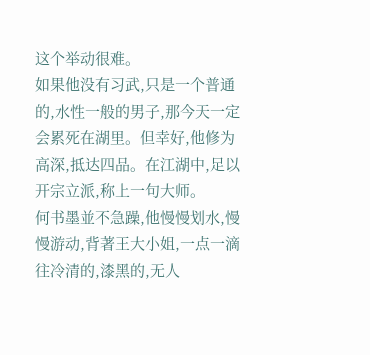这个举动很难。
如果他没有习武,只是一个普通的,水性一般的男子,那今天一定会累死在湖里。但幸好,他修为高深,抵达四品。在江湖中,足以开宗立派,称上一句大师。
何书墨並不急躁,他慢慢划水,慢慢游动,背著王大小姐,一点一滴往冷清的,漆黑的,无人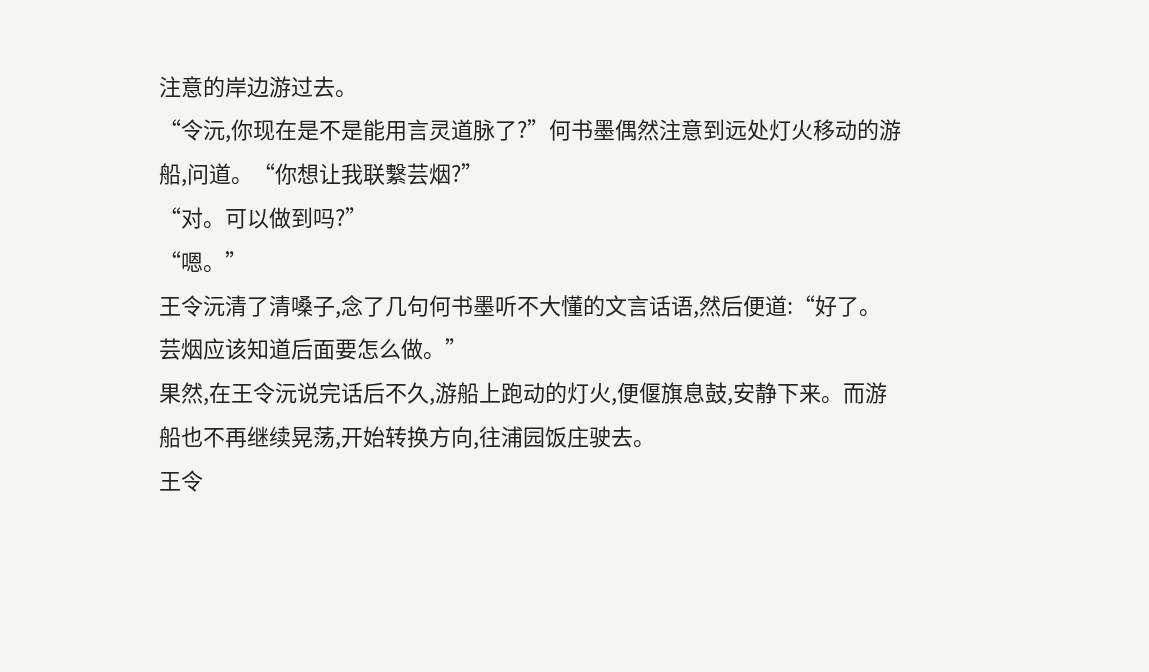注意的岸边游过去。
“令沅,你现在是不是能用言灵道脉了?”何书墨偶然注意到远处灯火移动的游船,问道。“你想让我联繫芸烟?”
“对。可以做到吗?”
“嗯。”
王令沅清了清嗓子,念了几句何书墨听不大懂的文言话语,然后便道:“好了。芸烟应该知道后面要怎么做。”
果然,在王令沅说完话后不久,游船上跑动的灯火,便偃旗息鼓,安静下来。而游船也不再继续晃荡,开始转换方向,往浦园饭庄驶去。
王令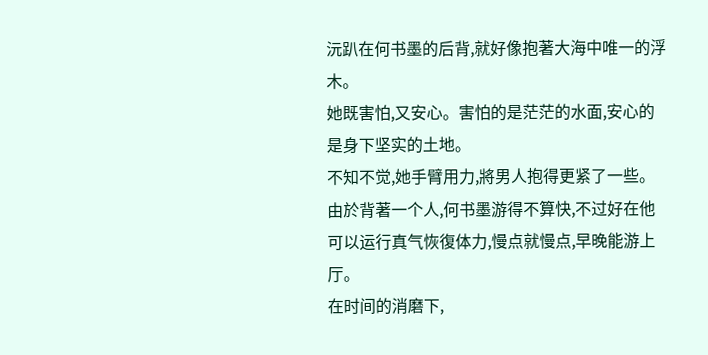沅趴在何书墨的后背,就好像抱著大海中唯一的浮木。
她既害怕,又安心。害怕的是茫茫的水面,安心的是身下坚实的土地。
不知不觉,她手臂用力,將男人抱得更紧了一些。
由於背著一个人,何书墨游得不算快,不过好在他可以运行真气恢復体力,慢点就慢点,早晚能游上厅。
在时间的消磨下,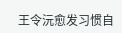王令沅愈发习惯自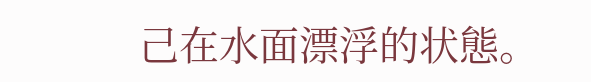己在水面漂浮的状態。